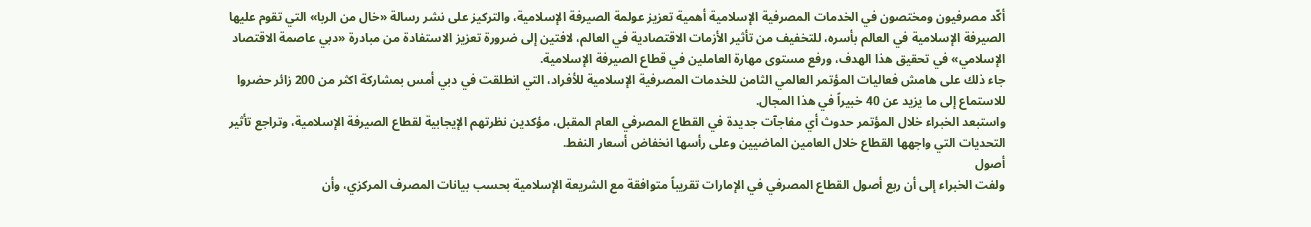أكّد مصرفيون ومختصون في الخدمات المصرفية الإسلامية أهمية تعزيز عولمة الصيرفة الإسلامية، والتركيز على نشر رسالة «خال من الربا» التي تقوم عليها الصيرفة الإسلامية في العالم بأسره، للتخفيف من تأثير الأزمات الاقتصادية في العالم، لافتين إلى ضرورة تعزيز الاستفادة من مبادرة «دبي عاصمة الاقتصاد الإسلامي» في تحقيق هذا الهدف، ورفع مستوى مهارة العاملين في قطاع الصيرفة الإسلامية.
جاء ذلك على هامش فعاليات المؤتمر العالمي الثامن للخدمات المصرفية الإسلامية للأفراد، التي انطلقت في دبي أمس بمشاركة اكثر من 200 زائر حضروا للاستماع إلى ما يزيد عن 40 خبيراً في هذا المجال.
واستبعد الخبراء خلال المؤتمر حدوث أي مفاجآت جديدة في القطاع المصرفي العام المقبل، مؤكدين نظرتهم الإيجابية لقطاع الصيرفة الإسلامية، وتراجع تأثير التحديات التي واجهها القطاع خلال العامين الماضيين وعلى رأسها انخفاض أسعار النفط.
أصول
ولفت الخبراء إلى أن ربع أصول القطاع المصرفي في الإمارات تقريباً متوافقة مع الشريعة الإسلامية بحسب بيانات المصرف المركزي، وأن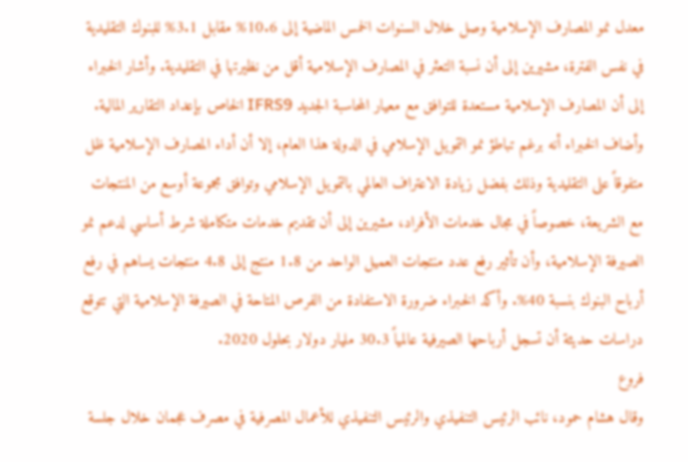معدل نمو المصارف الإسلامية وصل خلال السنوات الخمس الماضية إلى 10.6% مقابل 3.1% للبنوك التقليدية في نفس الفترة، مشيرين إلى أن نسبة التعثر في المصارف الإسلامية أقل من نظيرتها في التقليدية. وأشار الخبراء إلى أن المصارف الإسلامية مستعدة للتوافق مع معيار المحاسبة الجديد IFRS9 الخاص بإعداد التقارير المالية.
وأضاف الخبراء أنه برغم تباطؤ نمو التمويل الإسلامي في الدولة هذا العام، إلا أن أداء المصارف الإسلامية ظل متفوقاً على التقليدية وذلك بفضل زيادة الاعتراف العالمي بالتمويل الإسلامي وتوافق مجموعة أوسع من المنتجات مع الشريعة، خصوصاً في مجال خدمات الأفراد، مشيرين إلى أن تقديم خدمات متكاملة شرط أساسي لدعم نمو الصيرفة الإسلامية، وأن تأثير رفع عدد منتجات العميل الواحد من 1.8 منتج إلى 4.8 منتجات يساهم في رفع أرباح البنوك بنسبة 40%. وأكد الخبراء ضرورة الاستفادة من الفرص المتاحة في الصيرفة الإسلامية التي تتوقع دراسات حديثة أن تسجل أرباحها الصيرفية عالمياً 30.3 مليار دولار بحلول 2020.
فروع
وقال هشام حمود، نائب الرئيس التنفيذي والرئيس التنفيذي للأعمال المصرفية في مصرف عجمان خلال جلسة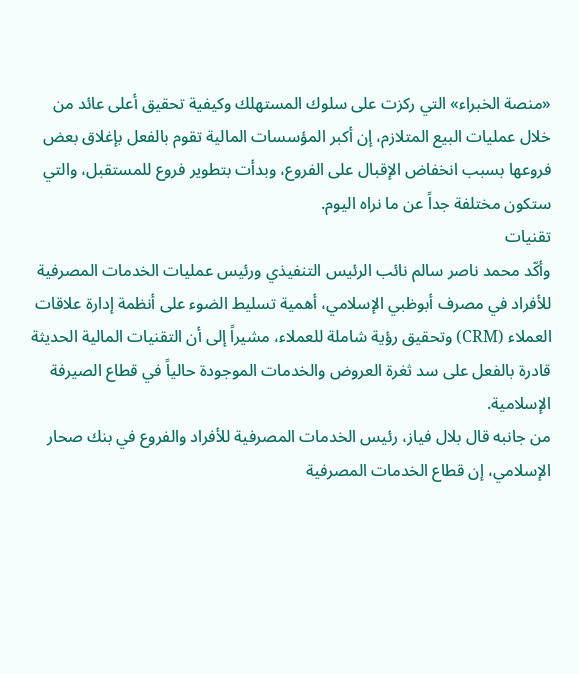«منصة الخبراء» التي ركزت على سلوك المستهلك وكيفية تحقيق أعلى عائد من خلال عمليات البيع المتلازم، إن أكبر المؤسسات المالية تقوم بالفعل بإغلاق بعض فروعها بسبب انخفاض الإقبال على الفروع، وبدأت بتطوير فروع للمستقبل، والتي ستكون مختلفة جداً عن ما نراه اليوم.
تقنيات
وأكّد محمد ناصر سالم نائب الرئيس التنفيذي ورئيس عمليات الخدمات المصرفية للأفراد في مصرف أبوظبي الإسلامي، أهمية تسليط الضوء على أنظمة إدارة علاقات العملاء (CRM) وتحقيق رؤية شاملة للعملاء، مشيراً إلى أن التقنيات المالية الحديثة قادرة بالفعل على سد ثغرة العروض والخدمات الموجودة حالياً في قطاع الصيرفة الإسلامية.
من جانبه قال بلال فياز، رئيس الخدمات المصرفية للأفراد والفروع في بنك صحار الإسلامي، إن قطاع الخدمات المصرفية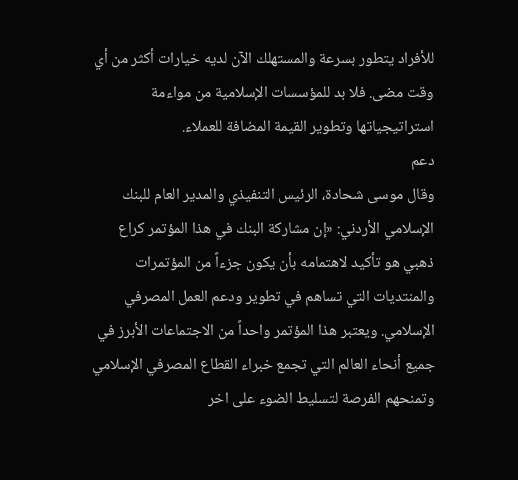للأفراد يتطور بسرعة والمستهلك الآن لديه خيارات أكثر من أي وقت مضى. فلا بد للمؤسسات الإسلامية من مواءمة استراتيجياتها وتطوير القيمة المضافة للعملاء.
دعم
وقال موسى شحادة، الرئيس التنفيذي والمدير العام للبنك الإسلامي الأردني: «إن مشاركة البنك في هذا المؤتمر كراع ذهبي هو تأكيد لاهتمامه بأن يكون جزءاً من المؤتمرات والمنتديات التي تساهم في تطوير ودعم العمل المصرفي الإسلامي. ويعتبر هذا المؤتمر واحداً من الاجتماعات الأبرز في جميع أنحاء العالم التي تجمع خبراء القطاع المصرفي الإسلامي وتمنحهم الفرصة لتسليط الضوء على اخر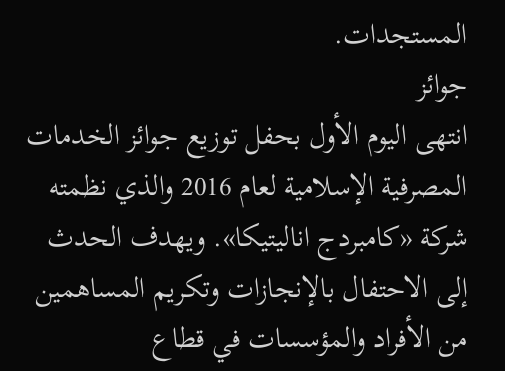المستجدات.
جوائز
انتهى اليوم الأول بحفل توزيع جوائز الخدمات المصرفية الإسلامية لعام 2016 والذي نظمته شركة «كامبردج اناليتيكا». ويهدف الحدث إلى الاحتفال بالإنجازات وتكريم المساهمين من الأفراد والمؤسسات في قطاع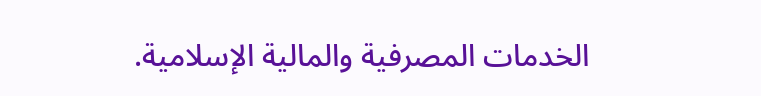الخدمات المصرفية والمالية الإسلامية.